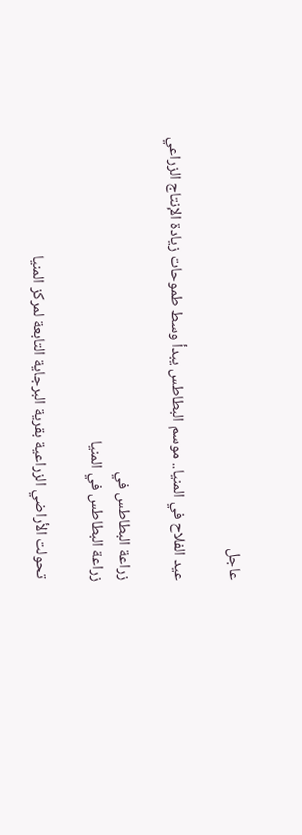عاجل

عيد الفلاح في المنيا.. موسم البطاطس يبدأ وسط طموحات زيادة الإنتاج الزراعي

زراعة البطاطس في
زراعة البطاطس في المنيا

 تحولت الأراضي الزراعية بقرية البرجاية التابعة لمركز المنيا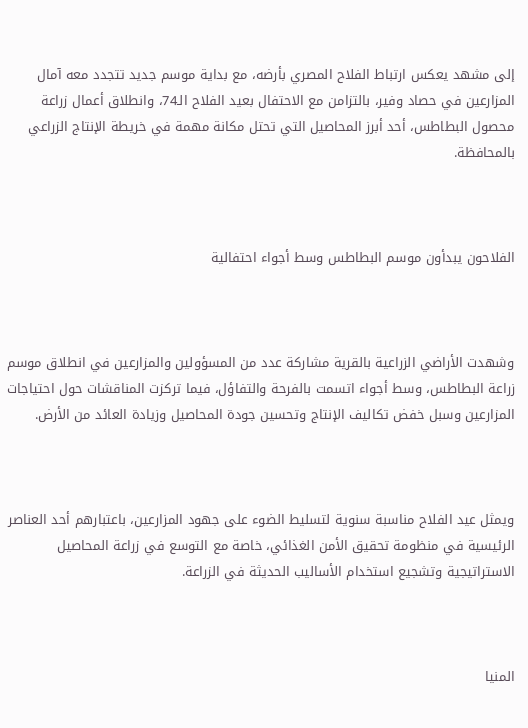إلى مشهد يعكس ارتباط الفلاح المصري بأرضه، مع بداية موسم جديد تتجدد معه آمال المزارعين في حصاد وفير، بالتزامن مع الاحتفال بعيد الفلاح الـ74، وانطلاق أعمال زراعة محصول البطاطس، أحد أبرز المحاصيل التي تحتل مكانة مهمة في خريطة الإنتاج الزراعي بالمحافظة.



الفلاحون يبدأون موسم البطاطس وسط أجواء احتفالية



وشهدت الأراضي الزراعية بالقرية مشاركة عدد من المسؤولين والمزارعين في انطلاق موسم زراعة البطاطس، وسط أجواء اتسمت بالفرحة والتفاؤل، فيما تركزت المناقشات حول احتياجات المزارعين وسبل خفض تكاليف الإنتاج وتحسين جودة المحاصيل وزيادة العائد من الأرض.



ويمثل عيد الفلاح مناسبة سنوية لتسليط الضوء على جهود المزارعين، باعتبارهم أحد العناصر الرئيسية في منظومة تحقيق الأمن الغذائي، خاصة مع التوسع في زراعة المحاصيل الاستراتيجية وتشجيع استخدام الأساليب الحديثة في الزراعة.



المنيا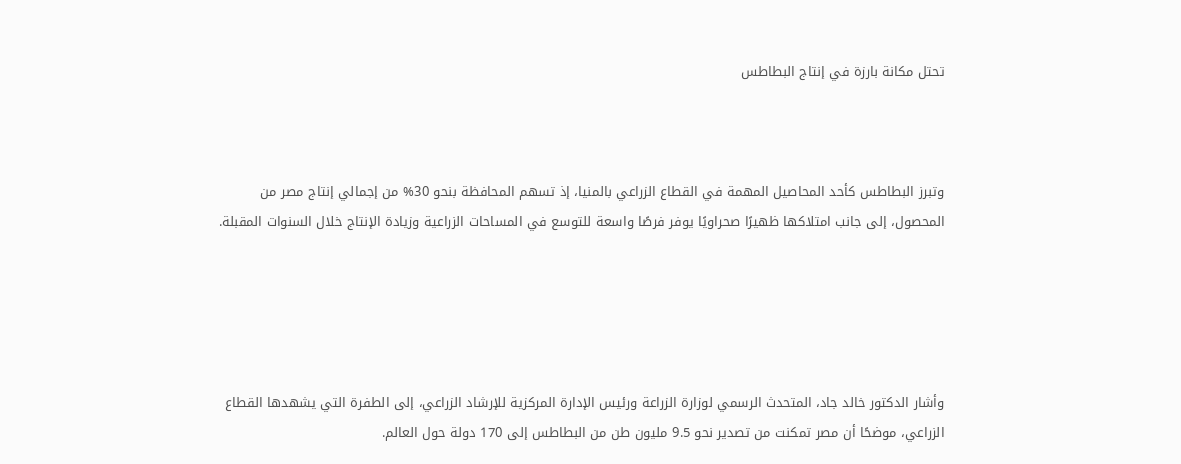تحتل مكانة بارزة في إنتاج البطاطس



وتبرز البطاطس كأحد المحاصيل المهمة في القطاع الزراعي بالمنيا، إذ تسهم المحافظة بنحو 30% من إجمالي إنتاج مصر من المحصول، إلى جانب امتلاكها ظهيرًا صحراويًا يوفر فرصًا واسعة للتوسع في المساحات الزراعية وزيادة الإنتاج خلال السنوات المقبلة.





وأشار الدكتور خالد جاد، المتحدث الرسمي لوزارة الزراعة ورئيس الإدارة المركزية للإرشاد الزراعي، إلى الطفرة التي يشهدها القطاع الزراعي، موضحًا أن مصر تمكنت من تصدير نحو 9.5 مليون طن من البطاطس إلى 170 دولة حول العالم.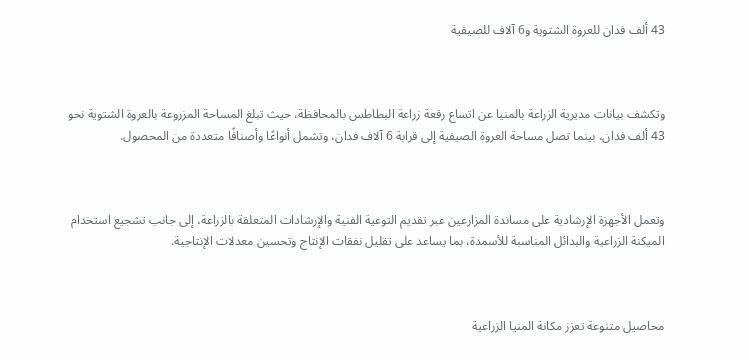43 ألف فدان للعروة الشتوية و6 آلاف للصيفية



وتكشف بيانات مديرية الزراعة بالمنيا عن اتساع رقعة زراعة البطاطس بالمحافظة، حيث تبلغ المساحة المزروعة بالعروة الشتوية نحو 43 ألف فدان، بينما تصل مساحة العروة الصيفية إلى قرابة 6 آلاف فدان، وتشمل أنواعًا وأصنافًا متعددة من المحصول.



وتعمل الأجهزة الإرشادية على مساندة المزارعين عبر تقديم التوعية الفنية والإرشادات المتعلقة بالزراعة، إلى جانب تشجيع استخدام الميكنة الزراعية والبدائل المناسبة للأسمدة، بما يساعد على تقليل نفقات الإنتاج وتحسين معدلات الإنتاجية.



محاصيل متنوعة تعزز مكانة المنيا الزراعية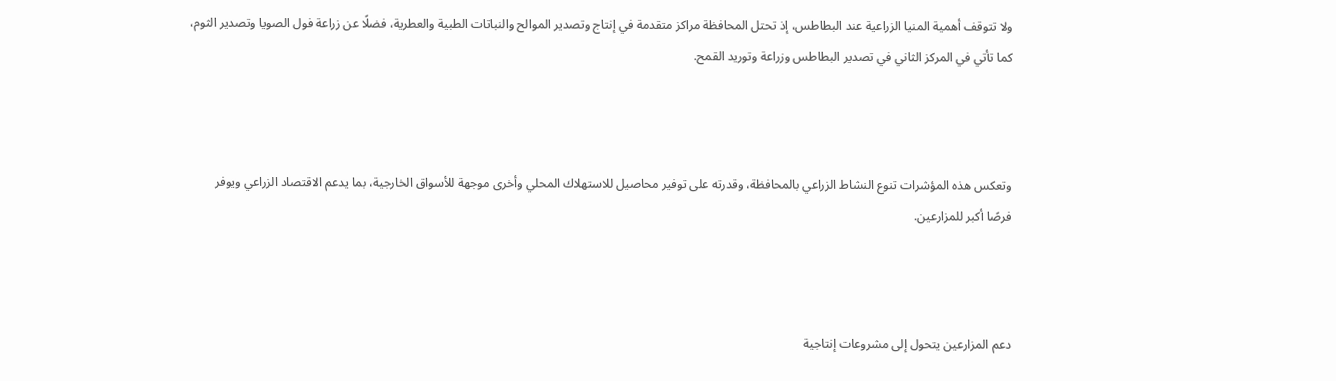ولا تتوقف أهمية المنيا الزراعية عند البطاطس، إذ تحتل المحافظة مراكز متقدمة في إنتاج وتصدير الموالح والنباتات الطبية والعطرية، فضلًا عن زراعة فول الصويا وتصدير الثوم، كما تأتي في المركز الثاني في تصدير البطاطس وزراعة وتوريد القمح.



وتعكس هذه المؤشرات تنوع النشاط الزراعي بالمحافظة، وقدرته على توفير محاصيل للاستهلاك المحلي وأخرى موجهة للأسواق الخارجية، بما يدعم الاقتصاد الزراعي ويوفر فرصًا أكبر للمزارعين.



دعم المزارعين يتحول إلى مشروعات إنتاجية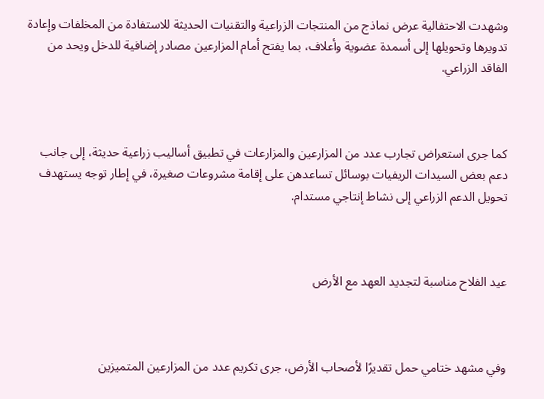وشهدت الاحتفالية عرض نماذج من المنتجات الزراعية والتقنيات الحديثة للاستفادة من المخلفات وإعادة تدويرها وتحويلها إلى أسمدة عضوية وأعلاف، بما يفتح أمام المزارعين مصادر إضافية للدخل ويحد من الفاقد الزراعي.



كما جرى استعراض تجارب عدد من المزارعين والمزارعات في تطبيق أساليب زراعية حديثة، إلى جانب دعم بعض السيدات الريفيات بوسائل تساعدهن على إقامة مشروعات صغيرة، في إطار توجه يستهدف تحويل الدعم الزراعي إلى نشاط إنتاجي مستدام.



عيد الفلاح مناسبة لتجديد العهد مع الأرض



وفي مشهد ختامي حمل تقديرًا لأصحاب الأرض، جرى تكريم عدد من المزارعين المتميزين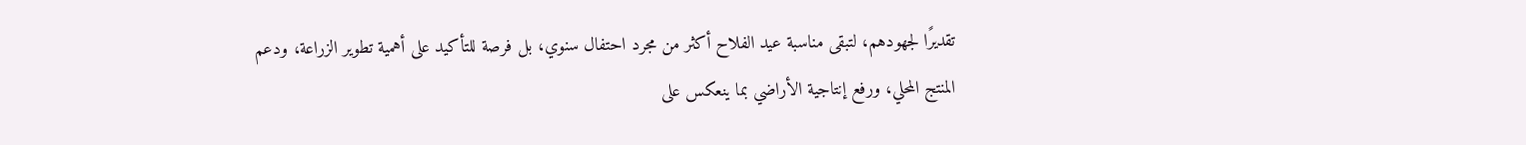تقديرًا لجهودهم، لتبقى مناسبة عيد الفلاح أكثر من مجرد احتفال سنوي، بل فرصة للتأكيد على أهمية تطوير الزراعة، ودعم المنتج المحلي، ورفع إنتاجية الأراضي بما ينعكس على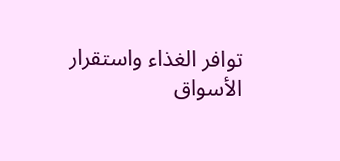توافر الغذاء واستقرار الأسواق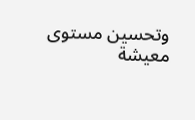وتحسين مستوى معيشة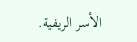الأسر الريفية.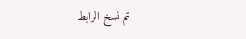تم نسخ الرابط